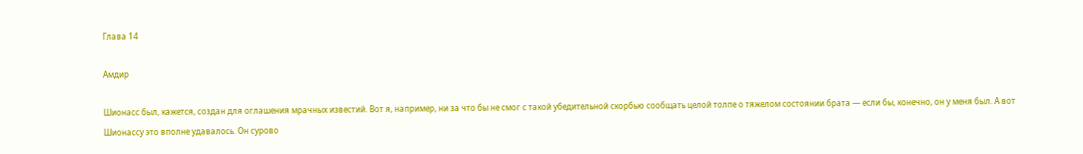Глава 14

Амдир

Шионасс был, кажется, создан для оглашения мрачных известий. Вот я, например, ни за что бы не смог с такой убедительной скорбью сообщать целой толпе о тяжелом состоянии брата — если бы, конечно, он у меня был. А вот Шионассу это вполне удавалось. Он сурово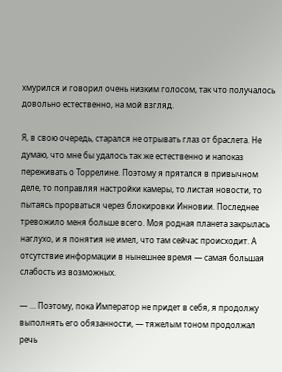хмурился и говорил очень низким голосом, так что получалось довольно естественно, на мой взгляд.

Я, в свою очередь, старался не отрывать глаз от браслета. Не думаю, что мне бы удалось так же естественно и напоказ переживать о Торрелине. Поэтому я прятался в привычном деле, то поправляя настройки камеры, то листая новости, то пытаясь прорваться через блокировки Инновии. Последнее тревожило меня больше всего. Моя родная планета закрылась наглухо, и я понятия не имел, что там сейчас происходит. А отсутствие информации в нынешнее время — самая большая слабость из возможных.

— … Поэтому, пока Император не придет в себя, я продолжу выполнять его обязанности, — тяжелым тоном продолжал речь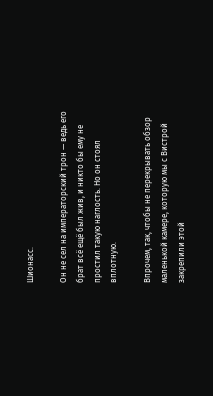Шионасс.

Он не сел на императорский трон — ведь его брат всё ещё был жив, и никто бы ему не простил такую наглость. Но он стоял вплотную.

Впрочем, так, чтобы не перекрывать обзор маленькой камере, которую мы с Вистрой закрепили этой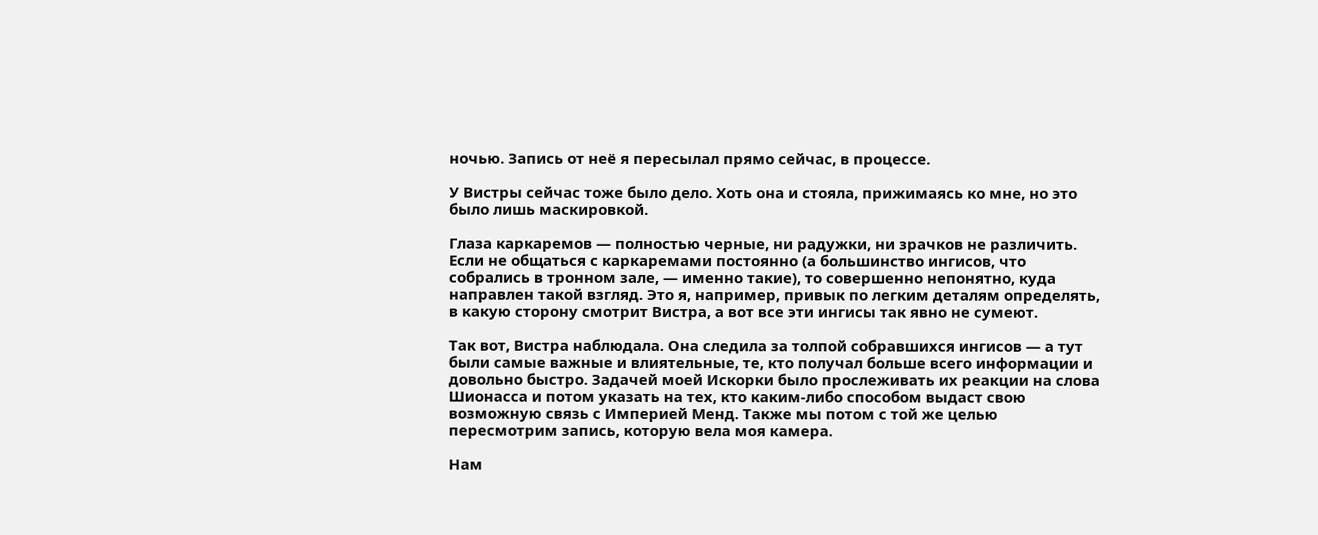ночью. Запись от неё я пересылал прямо сейчас, в процессе.

У Вистры сейчас тоже было дело. Хоть она и стояла, прижимаясь ко мне, но это было лишь маскировкой.

Глаза каркаремов — полностью черные, ни радужки, ни зрачков не различить. Если не общаться с каркаремами постоянно (а большинство ингисов, что собрались в тронном зале, — именно такие), то совершенно непонятно, куда направлен такой взгляд. Это я, например, привык по легким деталям определять, в какую сторону смотрит Вистра, а вот все эти ингисы так явно не сумеют.

Так вот, Вистра наблюдала. Она следила за толпой собравшихся ингисов — а тут были самые важные и влиятельные, те, кто получал больше всего информации и довольно быстро. Задачей моей Искорки было прослеживать их реакции на слова Шионасса и потом указать на тех, кто каким-либо способом выдаст свою возможную связь с Империей Менд. Также мы потом с той же целью пересмотрим запись, которую вела моя камера.

Нам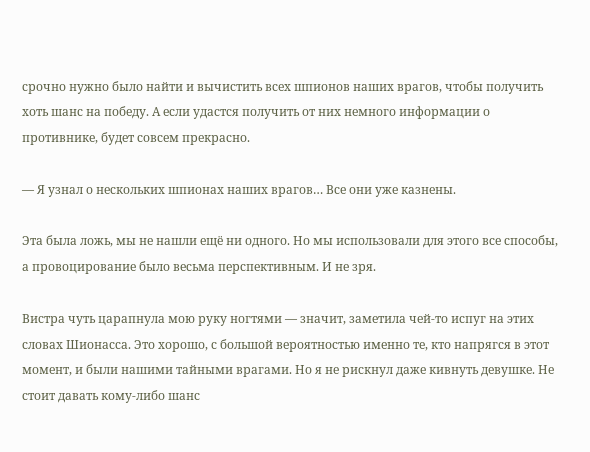срочно нужно было найти и вычистить всех шпионов наших врагов, чтобы получить хоть шанс на победу. А если удастся получить от них немного информации о противнике, будет совсем прекрасно.

— Я узнал о нескольких шпионах наших врагов… Все они уже казнены.

Эта была ложь, мы не нашли ещё ни одного. Но мы использовали для этого все способы, а провоцирование было весьма перспективным. И не зря.

Вистра чуть царапнула мою руку ногтями — значит, заметила чей-то испуг на этих словах Шионасса. Это хорошо, с большой вероятностью именно те, кто напрягся в этот момент, и были нашими тайными врагами. Но я не рискнул даже кивнуть девушке. Не стоит давать кому-либо шанс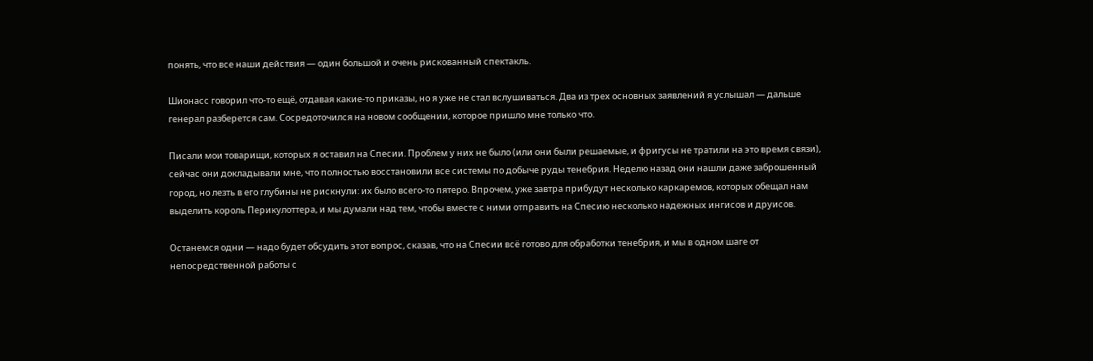понять, что все наши действия — один большой и очень рискованный спектакль.

Шионасс говорил что-то ещё, отдавая какие-то приказы, но я уже не стал вслушиваться. Два из трех основных заявлений я услышал — дальше генерал разберется сам. Сосредоточился на новом сообщении, которое пришло мне только что.

Писали мои товарищи, которых я оставил на Спесии. Проблем у них не было (или они были решаемые, и фригусы не тратили на это время связи), сейчас они докладывали мне, что полностью восстановили все системы по добыче руды тенебрия. Неделю назад они нашли даже заброшенный город, но лезть в его глубины не рискнули: их было всего-то пятеро. Впрочем, уже завтра прибудут несколько каркаремов, которых обещал нам выделить король Перикулоттера, и мы думали над тем, чтобы вместе с ними отправить на Спесию несколько надежных ингисов и друисов.

Останемся одни — надо будет обсудить этот вопрос, сказав, что на Спесии всё готово для обработки тенебрия, и мы в одном шаге от непосредственной работы с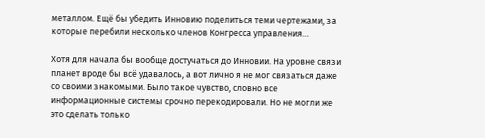металлом. Ещё бы убедить Инновию поделиться теми чертежами, за которые перебили несколько членов Конгресса управления…

Хотя для начала бы вообще достучаться до Инновии. На уровне связи планет вроде бы всё удавалось, а вот лично я не мог связаться даже со своими знакомыми. Было такое чувство, словно все информационные системы срочно перекодировали. Но не могли же это сделать только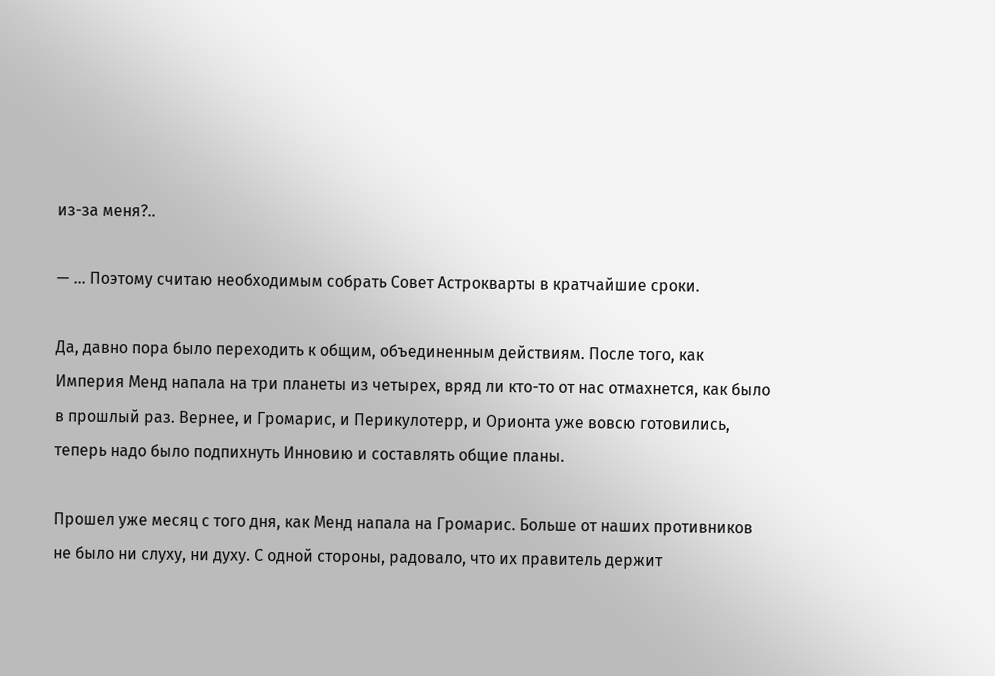из-за меня?..

— … Поэтому считаю необходимым собрать Совет Астрокварты в кратчайшие сроки.

Да, давно пора было переходить к общим, объединенным действиям. После того, как Империя Менд напала на три планеты из четырех, вряд ли кто-то от нас отмахнется, как было в прошлый раз. Вернее, и Громарис, и Перикулотерр, и Орионта уже вовсю готовились, теперь надо было подпихнуть Инновию и составлять общие планы.

Прошел уже месяц с того дня, как Менд напала на Громарис. Больше от наших противников не было ни слуху, ни духу. С одной стороны, радовало, что их правитель держит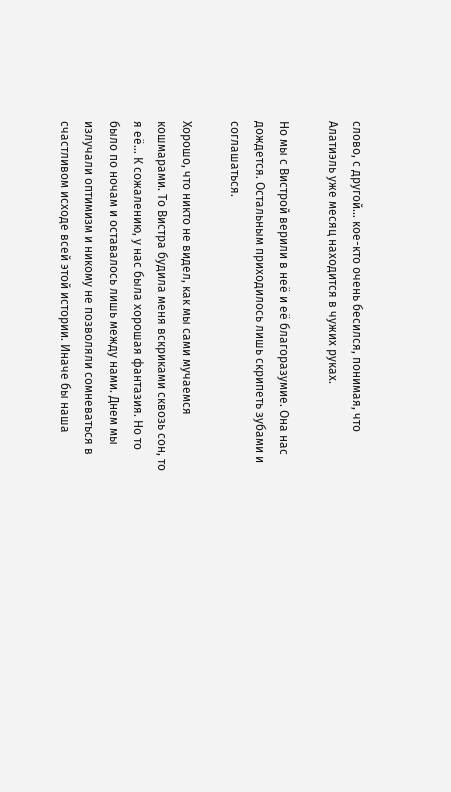слово, с другой… кое-кто очень бесился, понимая, что Алатиэль уже месяц находится в чужих руках.

Но мы с Вистрой верили в неё и её благоразумие. Она нас дождется. Остальным приходилось лишь скрипеть зубами и соглашаться.

Хорошо, что никто не видел, как мы сами мучаемся кошмарами. То Вистра будила меня вскриками сквозь сон, то я её… К сожалению, у нас была хорошая фантазия. Но то было по ночам и оставалось лишь между нами. Днем мы излучали оптимизм и никому не позволяли сомневаться в счастливом исходе всей этой истории. Иначе бы наша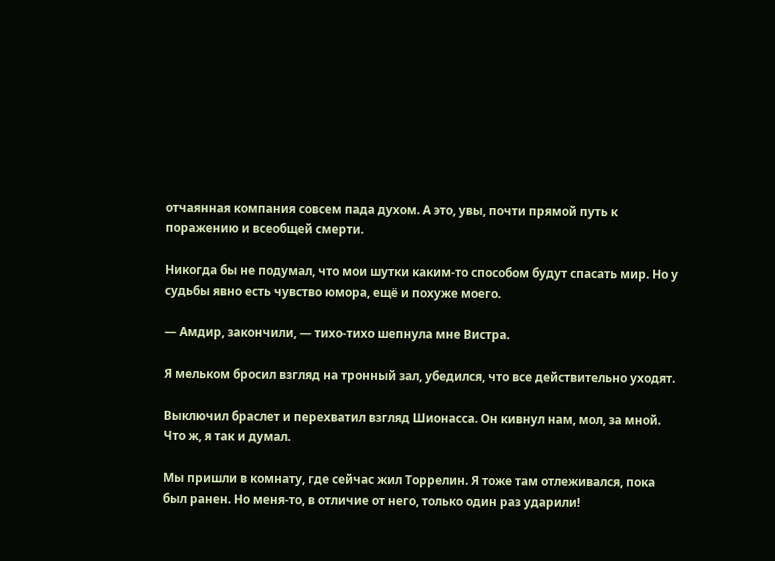отчаянная компания совсем пада духом. А это, увы, почти прямой путь к поражению и всеобщей смерти.

Никогда бы не подумал, что мои шутки каким-то способом будут спасать мир. Но у судьбы явно есть чувство юмора, ещё и похуже моего.

— Амдир, закончили, — тихо-тихо шепнула мне Вистра.

Я мельком бросил взгляд на тронный зал, убедился, что все действительно уходят.

Выключил браслет и перехватил взгляд Шионасса. Он кивнул нам, мол, за мной. Что ж, я так и думал.

Мы пришли в комнату, где сейчас жил Торрелин. Я тоже там отлеживался, пока был ранен. Но меня-то, в отличие от него, только один раз ударили!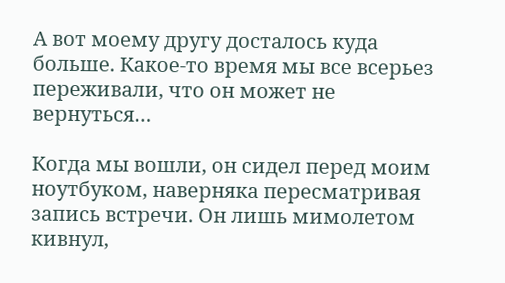А вот моему другу досталось куда больше. Какое-то время мы все всерьез переживали, что он может не вернуться…

Когда мы вошли, он сидел перед моим ноутбуком, наверняка пересматривая запись встречи. Он лишь мимолетом кивнул,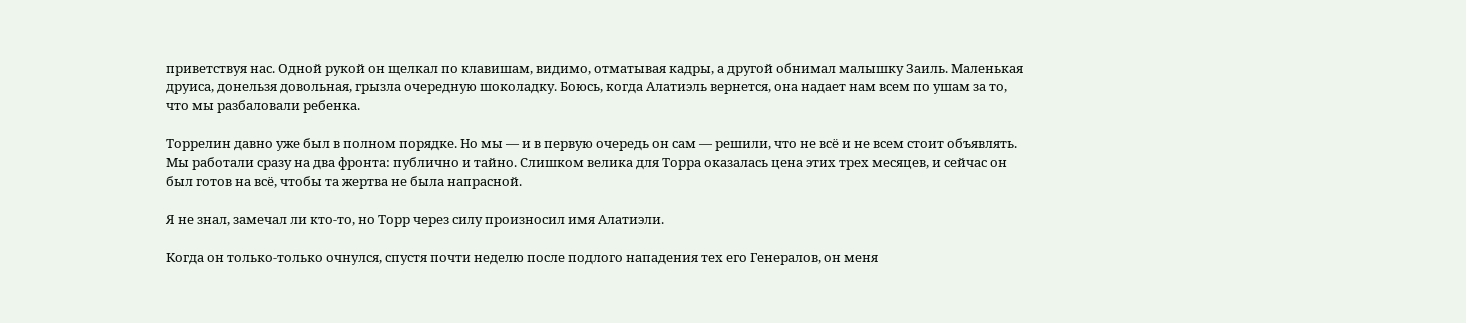приветствуя нас. Одной рукой он щелкал по клавишам, видимо, отматывая кадры, а другой обнимал малышку Заиль. Маленькая друиса, донельзя довольная, грызла очередную шоколадку. Боюсь, когда Алатиэль вернется, она надает нам всем по ушам за то, что мы разбаловали ребенка.

Торрелин давно уже был в полном порядке. Но мы — и в первую очередь он сам — решили, что не всё и не всем стоит объявлять. Мы работали сразу на два фронта: публично и тайно. Слишком велика для Торра оказалась цена этих трех месяцев, и сейчас он был готов на всё, чтобы та жертва не была напрасной.

Я не знал, замечал ли кто-то, но Торр через силу произносил имя Алатиэли.

Когда он только-только очнулся, спустя почти неделю после подлого нападения тех его Генералов, он меня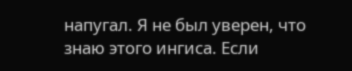напугал. Я не был уверен, что знаю этого ингиса. Если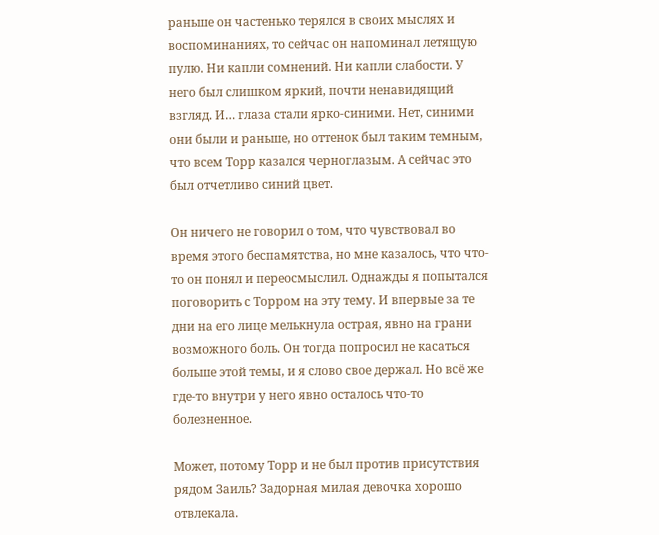раньше он частенько терялся в своих мыслях и воспоминаниях, то сейчас он напоминал летящую пулю. Ни капли сомнений. Ни капли слабости. У него был слишком яркий, почти ненавидящий взгляд. И… глаза стали ярко-синими. Нет, синими они были и раньше, но оттенок был таким темным, что всем Торр казался черноглазым. А сейчас это был отчетливо синий цвет.

Он ничего не говорил о том, что чувствовал во время этого беспамятства, но мне казалось, что что-то он понял и переосмыслил. Однажды я попытался поговорить с Торром на эту тему. И впервые за те дни на его лице мелькнула острая, явно на грани возможного боль. Он тогда попросил не касаться больше этой темы, и я слово свое держал. Но всё же где-то внутри у него явно осталось что-то болезненное.

Может, потому Торр и не был против присутствия рядом Заиль? Задорная милая девочка хорошо отвлекала.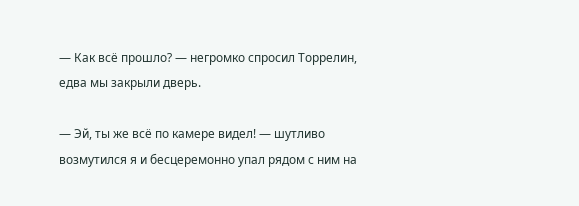— Как всё прошло? — негромко спросил Торрелин, едва мы закрыли дверь.

— Эй, ты же всё по камере видел! — шутливо возмутился я и бесцеремонно упал рядом с ним на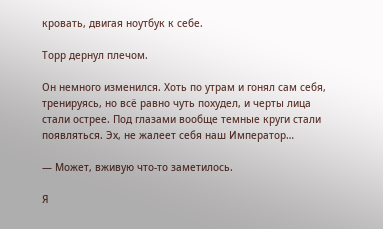кровать, двигая ноутбук к себе.

Торр дернул плечом.

Он немного изменился. Хоть по утрам и гонял сам себя, тренируясь, но всё равно чуть похудел, и черты лица стали острее. Под глазами вообще темные круги стали появляться. Эх, не жалеет себя наш Император…

— Может, вживую что-то заметилось.

Я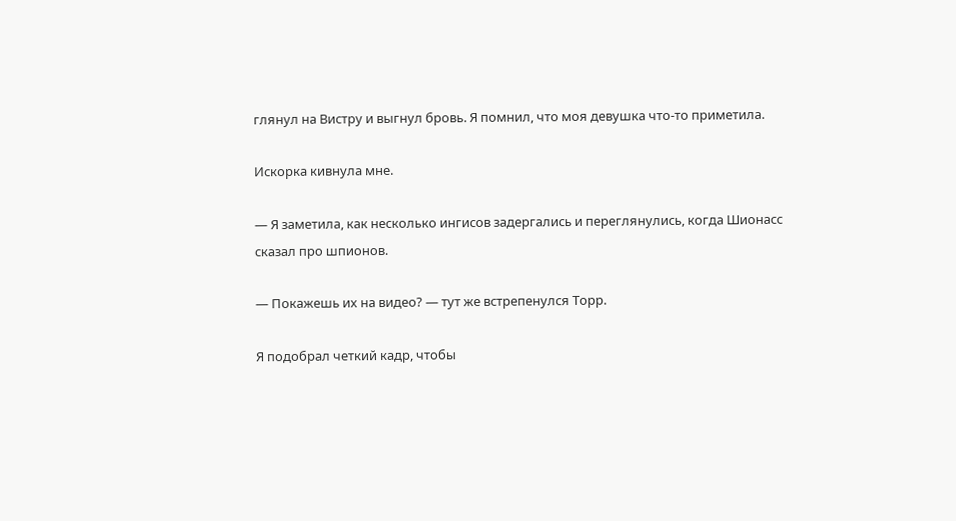глянул на Вистру и выгнул бровь. Я помнил, что моя девушка что-то приметила.

Искорка кивнула мне.

— Я заметила, как несколько ингисов задергались и переглянулись, когда Шионасс сказал про шпионов.

— Покажешь их на видео? — тут же встрепенулся Торр.

Я подобрал четкий кадр, чтобы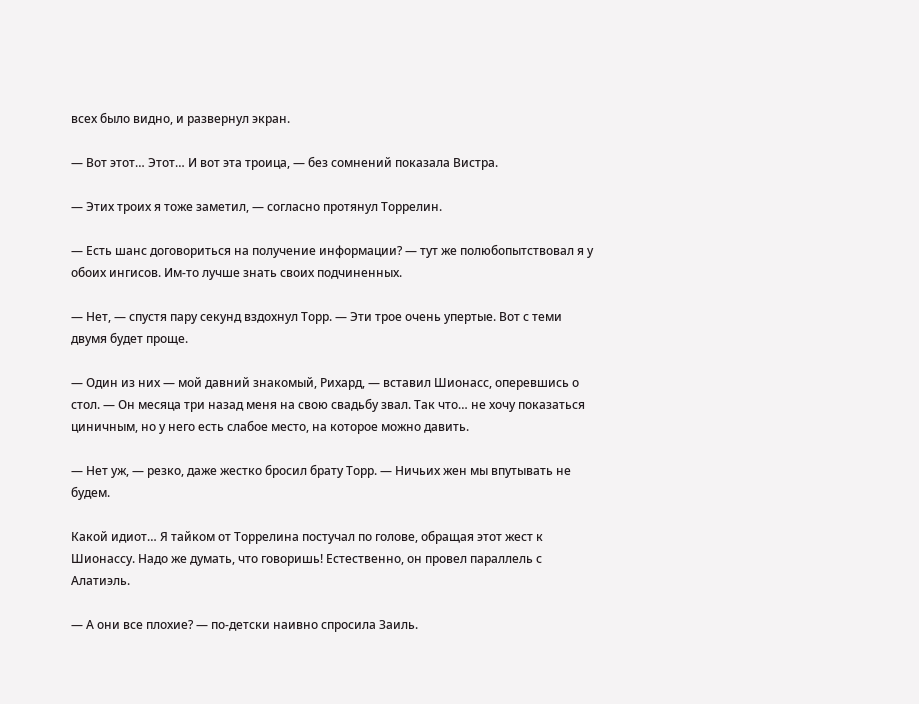всех было видно, и развернул экран.

— Вот этот… Этот… И вот эта троица, — без сомнений показала Вистра.

— Этих троих я тоже заметил, — согласно протянул Торрелин.

— Есть шанс договориться на получение информации? — тут же полюбопытствовал я у обоих ингисов. Им-то лучше знать своих подчиненных.

— Нет, — спустя пару секунд вздохнул Торр. — Эти трое очень упертые. Вот с теми двумя будет проще.

— Один из них — мой давний знакомый, Рихард, — вставил Шионасс, оперевшись о стол. — Он месяца три назад меня на свою свадьбу звал. Так что… не хочу показаться циничным, но у него есть слабое место, на которое можно давить.

— Нет уж, — резко, даже жестко бросил брату Торр. — Ничьих жен мы впутывать не будем.

Какой идиот… Я тайком от Торрелина постучал по голове, обращая этот жест к Шионассу. Надо же думать, что говоришь! Естественно, он провел параллель с Алатиэль.

— А они все плохие? — по-детски наивно спросила Заиль.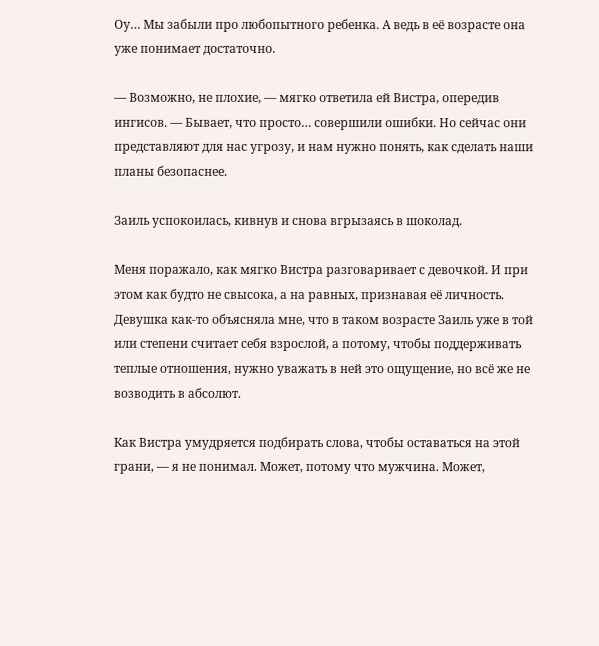Оу… Мы забыли про любопытного ребенка. А ведь в её возрасте она уже понимает достаточно.

— Возможно, не плохие, — мягко ответила ей Вистра, опередив ингисов. — Бывает, что просто… совершили ошибки. Но сейчас они представляют для нас угрозу, и нам нужно понять, как сделать наши планы безопаснее.

Заиль успокоилась, кивнув и снова вгрызаясь в шоколад.

Меня поражало, как мягко Вистра разговаривает с девочкой. И при этом как будто не свысока, а на равных, признавая её личность. Девушка как-то объясняла мне, что в таком возрасте Заиль уже в той или степени считает себя взрослой, а потому, чтобы поддерживать теплые отношения, нужно уважать в ней это ощущение, но всё же не возводить в абсолют.

Как Вистра умудряется подбирать слова, чтобы оставаться на этой грани, — я не понимал. Может, потому что мужчина. Может,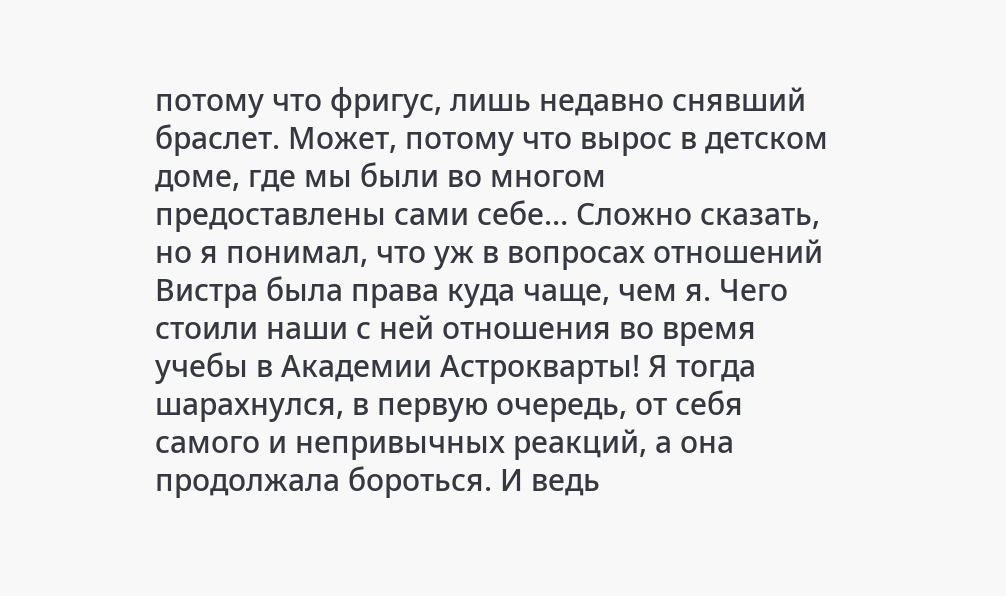потому что фригус, лишь недавно снявший браслет. Может, потому что вырос в детском доме, где мы были во многом предоставлены сами себе… Сложно сказать, но я понимал, что уж в вопросах отношений Вистра была права куда чаще, чем я. Чего стоили наши с ней отношения во время учебы в Академии Астрокварты! Я тогда шарахнулся, в первую очередь, от себя самого и непривычных реакций, а она продолжала бороться. И ведь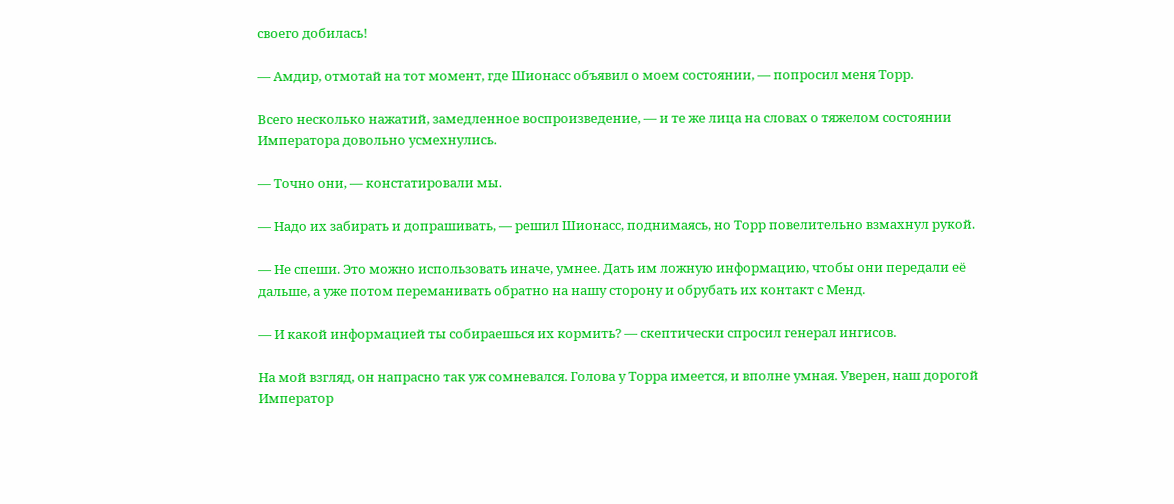своего добилась!

— Амдир, отмотай на тот момент, где Шионасс объявил о моем состоянии, — попросил меня Торр.

Всего несколько нажатий, замедленное воспроизведение, — и те же лица на словах о тяжелом состоянии Императора довольно усмехнулись.

— Точно они, — констатировали мы.

— Надо их забирать и допрашивать, — решил Шионасс, поднимаясь, но Торр повелительно взмахнул рукой.

— Не спеши. Это можно использовать иначе, умнее. Дать им ложную информацию, чтобы они передали её дальше, а уже потом переманивать обратно на нашу сторону и обрубать их контакт с Менд.

— И какой информацией ты собираешься их кормить? — скептически спросил генерал ингисов.

На мой взгляд, он напрасно так уж сомневался. Голова у Торра имеется, и вполне умная. Уверен, наш дорогой Император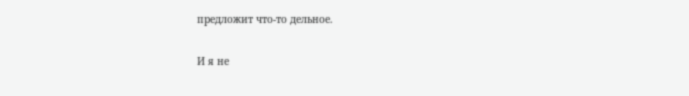предложит что-то дельное.

И я не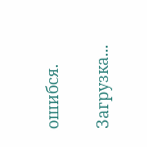ошибся.

Загрузка...